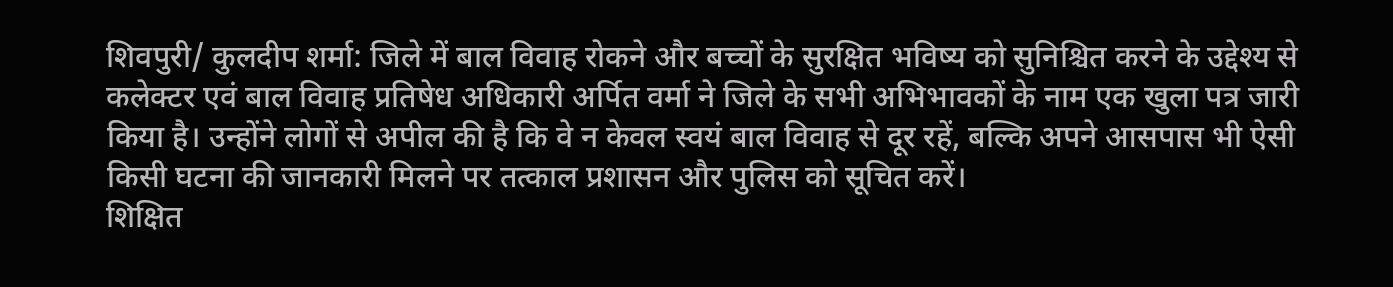शिवपुरी/ कुलदीप शर्मा: जिले में बाल विवाह रोकने और बच्चों के सुरक्षित भविष्य को सुनिश्चित करने के उद्देश्य से कलेक्टर एवं बाल विवाह प्रतिषेध अधिकारी अर्पित वर्मा ने जिले के सभी अभिभावकों के नाम एक खुला पत्र जारी किया है। उन्होंने लोगों से अपील की है कि वे न केवल स्वयं बाल विवाह से दूर रहें, बल्कि अपने आसपास भी ऐसी किसी घटना की जानकारी मिलने पर तत्काल प्रशासन और पुलिस को सूचित करें।
शिक्षित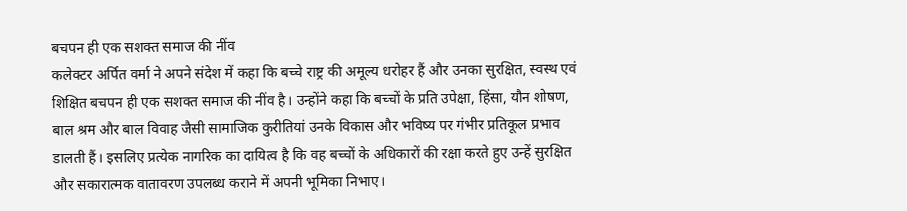बचपन ही एक सशक्त समाज की नींव
कलेक्टर अर्पित वर्मा ने अपने संदेश में कहा कि बच्चे राष्ट्र की अमूल्य धरोहर हैं और उनका सुरक्षित, स्वस्थ एवं शिक्षित बचपन ही एक सशक्त समाज की नींव है। उन्होंने कहा कि बच्चों के प्रति उपेक्षा, हिंसा, यौन शोषण, बाल श्रम और बाल विवाह जैसी सामाजिक कुरीतियां उनके विकास और भविष्य पर गंभीर प्रतिकूल प्रभाव डालती हैं। इसलिए प्रत्येक नागरिक का दायित्व है कि वह बच्चों के अधिकारों की रक्षा करते हुए उन्हें सुरक्षित और सकारात्मक वातावरण उपलब्ध कराने में अपनी भूमिका निभाए।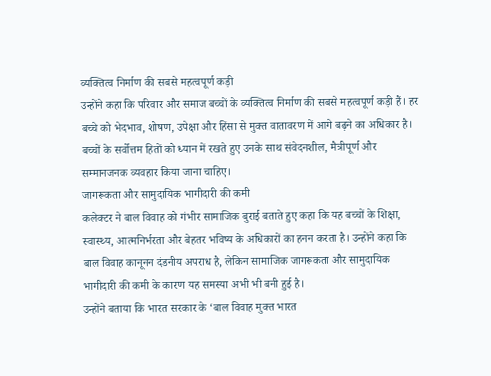व्यक्तित्व निर्माण की सबसे महत्वपूर्ण कड़ी
उन्होंने कहा कि परिवार और समाज बच्चों के व्यक्तित्व निर्माण की सबसे महत्वपूर्ण कड़ी हैं। हर बच्चे को भेदभाव, शोषण, उपेक्षा और हिंसा से मुक्त वातावरण में आगे बढ़ने का अधिकार है। बच्चों के सर्वोत्तम हितों को ध्यान में रखते हुए उनके साथ संवेदनशील, मैत्रीपूर्ण और सम्मानजनक व्यवहार किया जाना चाहिए।
जागरूकता और सामुदायिक भागीदारी की कमी
कलेक्टर ने बाल विवाह को गंभीर सामाजिक बुराई बताते हुए कहा कि यह बच्चों के शिक्षा, स्वास्थ्य, आत्मनिर्भरता और बेहतर भविष्य के अधिकारों का हनन करता है। उन्होंने कहा कि बाल विवाह कानूनन दंडनीय अपराध है, लेकिन सामाजिक जागरूकता और सामुदायिक भागीदारी की कमी के कारण यह समस्या अभी भी बनी हुई है।
उन्होंने बताया कि भारत सरकार के ‘बाल विवाह मुक्त भारत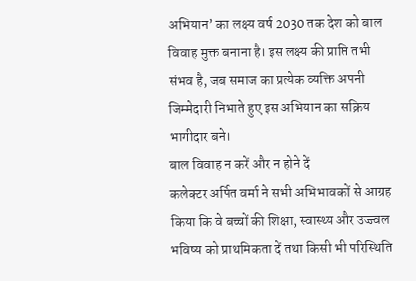अभियान’ का लक्ष्य वर्ष 2030 तक देश को बाल विवाह मुक्त बनाना है। इस लक्ष्य की प्राप्ति तभी संभव है, जब समाज का प्रत्येक व्यक्ति अपनी जिम्मेदारी निभाते हुए इस अभियान का सक्रिय भागीदार बने।
बाल विवाह न करें और न होने दें
कलेक्टर अर्पित वर्मा ने सभी अभिभावकों से आग्रह किया कि वे बच्चों की शिक्षा, स्वास्थ्य और उज्ज्वल भविष्य को प्राथमिकता दें तथा किसी भी परिस्थिति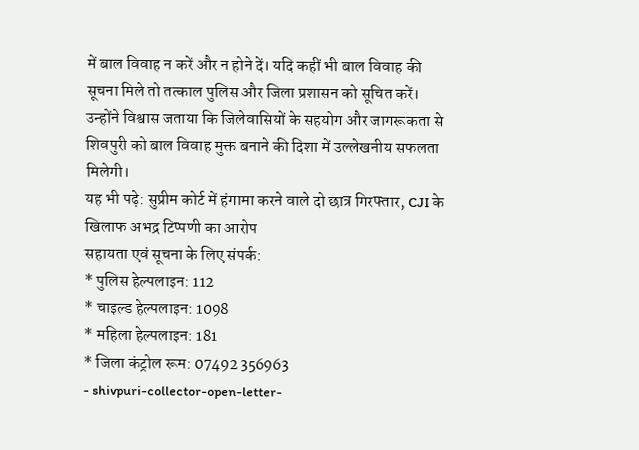में बाल विवाह न करें और न होने दें। यदि कहीं भी बाल विवाह की सूचना मिले तो तत्काल पुलिस और जिला प्रशासन को सूचित करें। उन्होंने विश्वास जताया कि जिलेवासियों के सहयोग और जागरूकता से शिवपुरी को बाल विवाह मुक्त बनाने की दिशा में उल्लेखनीय सफलता मिलेगी।
यह भी पढ़े: सुप्रीम कोर्ट में हंगामा करने वाले दो छात्र गिरफ्तार, CJI के खिलाफ अभद्र टिप्पणी का आरोप
सहायता एवं सूचना के लिए संपर्क:
* पुलिस हेल्पलाइन: 112
* चाइल्ड हेल्पलाइन: 1098
* महिला हेल्पलाइन: 181
* जिला कंट्रोल रूम: 07492 356963
- shivpuri-collector-open-letter-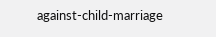against-child-marriage